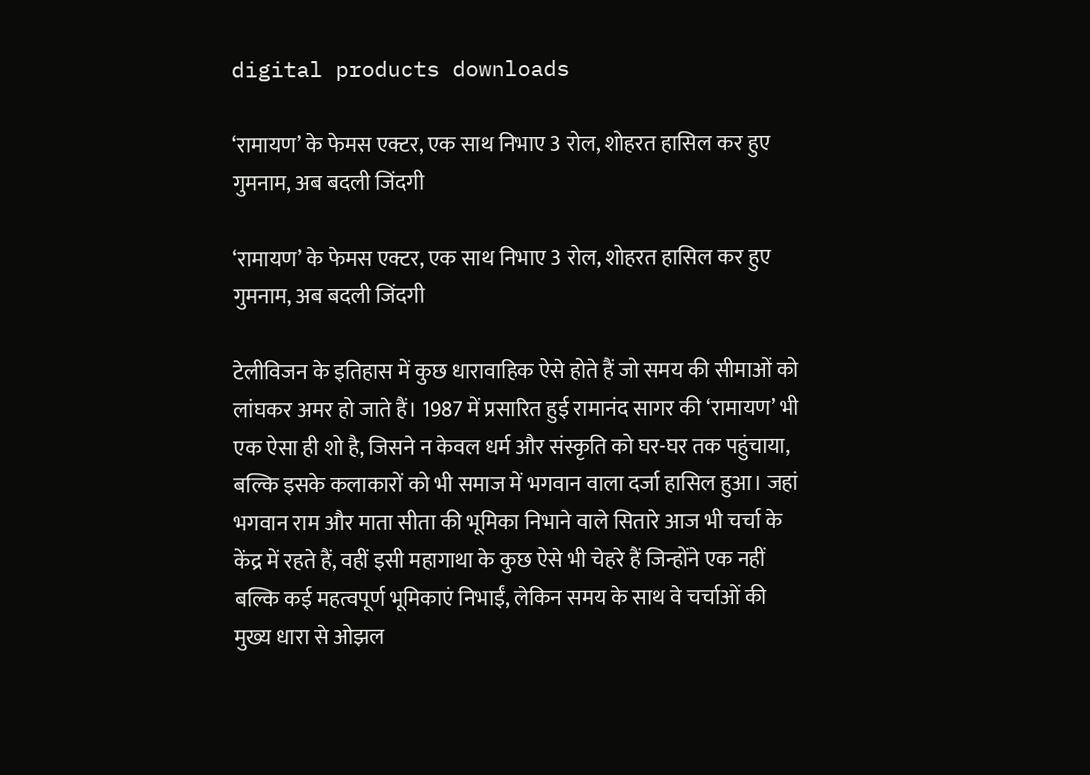digital products downloads

‘रामायण’ के फेमस एक्टर, एक साथ निभाए 3 रोल, शोहरत हासिल कर हुए गुमनाम, अब बदली जिंदगी

‘रामायण’ के फेमस एक्टर, एक साथ निभाए 3 रोल, शोहरत हासिल कर हुए गुमनाम, अब बदली जिंदगी

टेलीविजन के इतिहास में कुछ धारावाहिक ऐसे होते हैं जो समय की सीमाओं को लांघकर अमर हो जाते हैं। 1987 में प्रसारित हुई रामानंद सागर की ‘रामायण’ भी एक ऐसा ही शो है, जिसने न केवल धर्म और संस्कृति को घर-घर तक पहुंचाया, बल्कि इसके कलाकारों को भी समाज में भगवान वाला दर्जा हासिल हुआ। जहां भगवान राम और माता सीता की भूमिका निभाने वाले सितारे आज भी चर्चा के केंद्र में रहते हैं, वहीं इसी महागाथा के कुछ ऐसे भी चेहरे हैं जिन्होंने एक नहीं बल्कि कई महत्वपूर्ण भूमिकाएं निभाईं, लेकिन समय के साथ वे चर्चाओं की मुख्य धारा से ओझल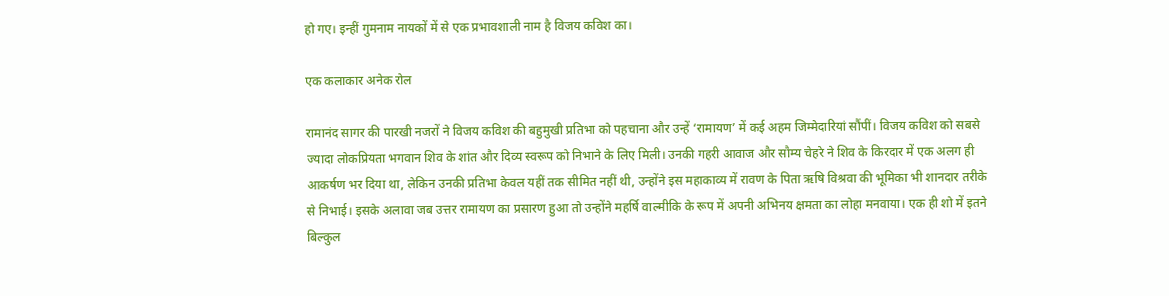हो गए। इन्हीं गुमनाम नायकों में से एक प्रभावशाली नाम है विजय कविश का।

एक कलाकार अनेक रोल

रामानंद सागर की पारखी नजरों ने विजय कविश की बहुमुखी प्रतिभा को पहचाना और उन्हें ‘रामायण’ में कई अहम जिम्मेदारियां सौंपीं। विजय कविश को सबसे ज्यादा लोकप्रियता भगवान शिव के शांत और दिव्य स्वरूप को निभाने के लिए मिली। उनकी गहरी आवाज और सौम्य चेहरे ने शिव के किरदार में एक अलग ही आकर्षण भर दिया था, लेकिन उनकी प्रतिभा केवल यहीं तक सीमित नहीं थी, उन्होंने इस महाकाव्य में रावण के पिता ऋषि विश्रवा की भूमिका भी शानदार तरीके से निभाई। इसके अलावा जब उत्तर रामायण का प्रसारण हुआ तो उन्होंने महर्षि वाल्मीकि के रूप में अपनी अभिनय क्षमता का लोहा मनवाया। एक ही शो में इतने बिल्कुल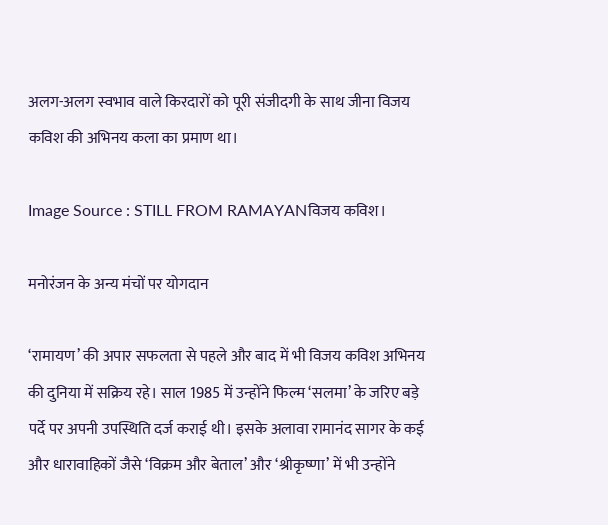अलग-अलग स्वभाव वाले किरदारों को पूरी संजीदगी के साथ जीना विजय कविश की अभिनय कला का प्रमाण था।

Image Source : STILL FROM RAMAYANविजय कविश।

मनोरंजन के अन्य मंचों पर योगदान

‘रामायण’ की अपार सफलता से पहले और बाद में भी विजय कविश अभिनय की दुनिया में सक्रिय रहे। साल 1985 में उन्होंने फिल्म ‘सलमा’ के जरिए बड़े पर्दे पर अपनी उपस्थिति दर्ज कराई थी। इसके अलावा रामानंद सागर के कई और धारावाहिकों जैसे ‘विक्रम और बेताल’ और ‘श्रीकृष्णा’ में भी उन्होंने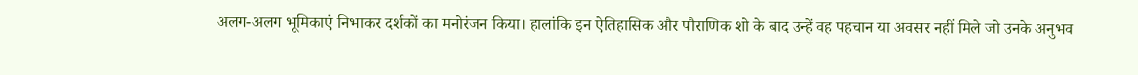अलग-अलग भूमिकाएं निभाकर दर्शकों का मनोरंजन किया। हालांकि इन ऐतिहासिक और पौराणिक शो के बाद उन्हें वह पहचान या अवसर नहीं मिले जो उनके अनुभव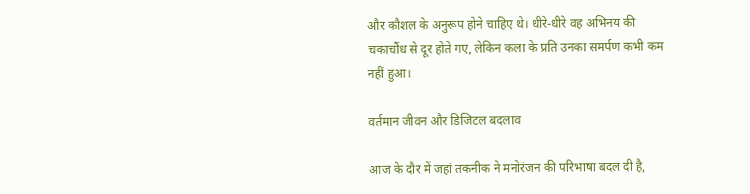और कौशल के अनुरूप होने चाहिए थे। धीरे-धीरे वह अभिनय की चकाचौंध से दूर होते गए, लेकिन कला के प्रति उनका समर्पण कभी कम नहीं हुआ।

वर्तमान जीवन और डिजिटल बदलाव

आज के दौर में जहां तकनीक ने मनोरंजन की परिभाषा बदल दी है,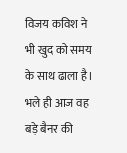विजय कविश ने भी खुद को समय के साथ ढाला है। भले ही आज वह बड़े बैनर की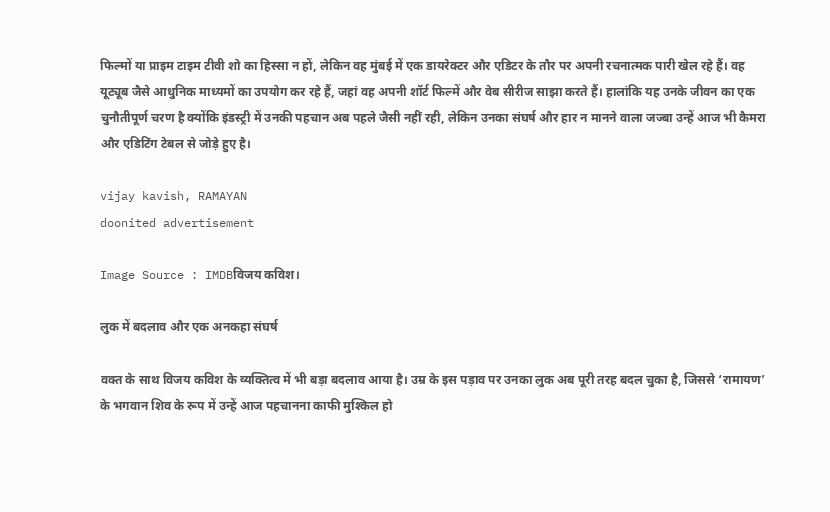फिल्मों या प्राइम टाइम टीवी शो का हिस्सा न हों, लेकिन वह मुंबई में एक डायरेक्टर और एडिटर के तौर पर अपनी रचनात्मक पारी खेल रहे हैं। वह यूट्यूब जैसे आधुनिक माध्यमों का उपयोग कर रहे हैं, जहां वह अपनी शॉर्ट फिल्में और वेब सीरीज साझा करते हैं। हालांकि यह उनके जीवन का एक चुनौतीपूर्ण चरण है क्योंकि इंडस्ट्री में उनकी पहचान अब पहले जैसी नहीं रही, लेकिन उनका संघर्ष और हार न मानने वाला जज्बा उन्हें आज भी कैमरा और एडिटिंग टेबल से जोड़े हुए है।

vijay kavish, RAMAYAN
doonited advertisement

Image Source : IMDBविजय कविश।

लुक में बदलाव और एक अनकहा संघर्ष

वक्त के साथ विजय कविश के व्यक्तित्व में भी बड़ा बदलाव आया है। उम्र के इस पड़ाव पर उनका लुक अब पूरी तरह बदल चुका है, जिससे ‘रामायण’ के भगवान शिव के रूप में उन्हें आज पहचानना काफी मुश्किल हो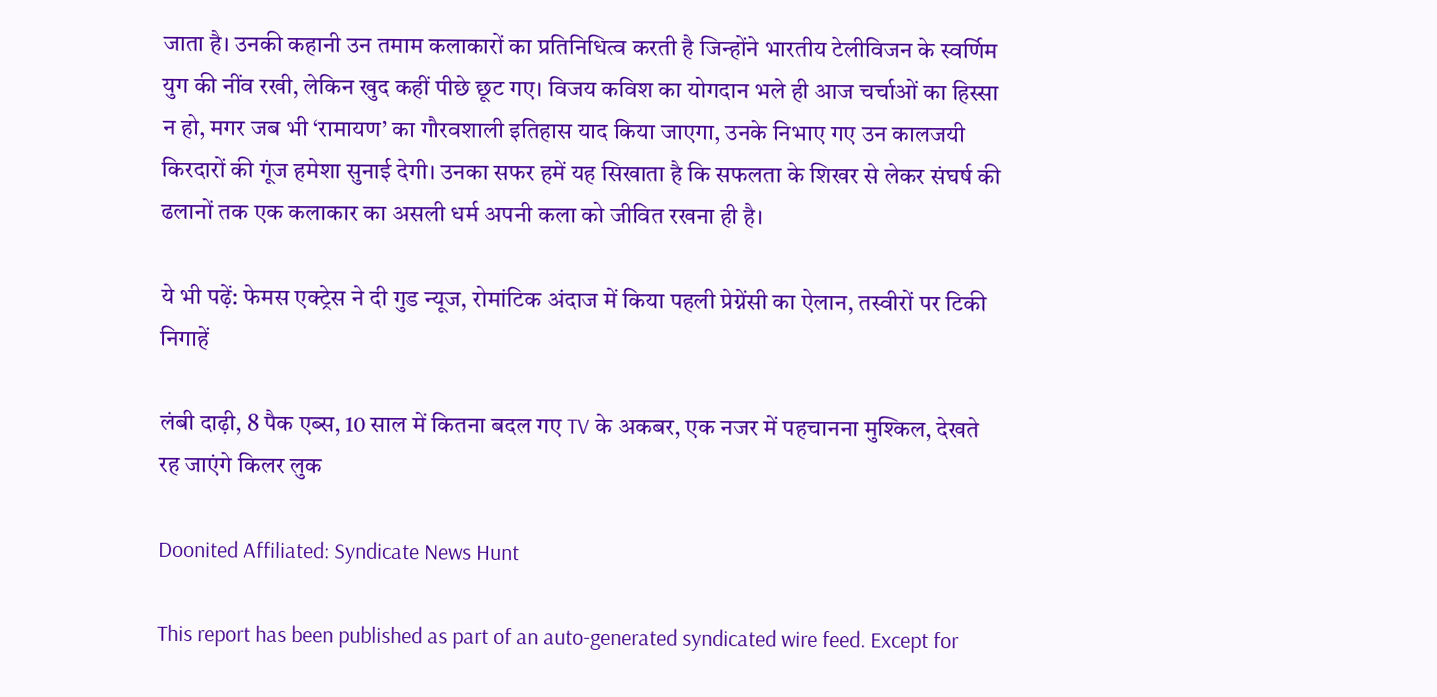जाता है। उनकी कहानी उन तमाम कलाकारों का प्रतिनिधित्व करती है जिन्होंने भारतीय टेलीविजन के स्वर्णिम युग की नींव रखी, लेकिन खुद कहीं पीछे छूट गए। विजय कविश का योगदान भले ही आज चर्चाओं का हिस्सा न हो, मगर जब भी ‘रामायण’ का गौरवशाली इतिहास याद किया जाएगा, उनके निभाए गए उन कालजयी किरदारों की गूंज हमेशा सुनाई देगी। उनका सफर हमें यह सिखाता है कि सफलता के शिखर से लेकर संघर्ष की ढलानों तक एक कलाकार का असली धर्म अपनी कला को जीवित रखना ही है।

ये भी पढ़ें: फेमस एक्ट्रेस ने दी गुड न्यूज, रोमांटिक अंदाज में किया पहली प्रेग्नेंसी का ऐलान, तस्वीरों पर टिकी निगाहें

लंबी दाढ़ी, 8 पैक एब्स, 10 साल में कितना बदल गए TV के अकबर, एक नजर में पहचानना मुश्किल, देखते रह जाएंगे किलर लुक

Doonited Affiliated: Syndicate News Hunt

This report has been published as part of an auto-generated syndicated wire feed. Except for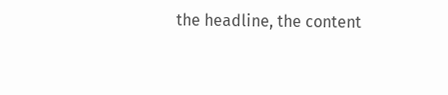the headline, the content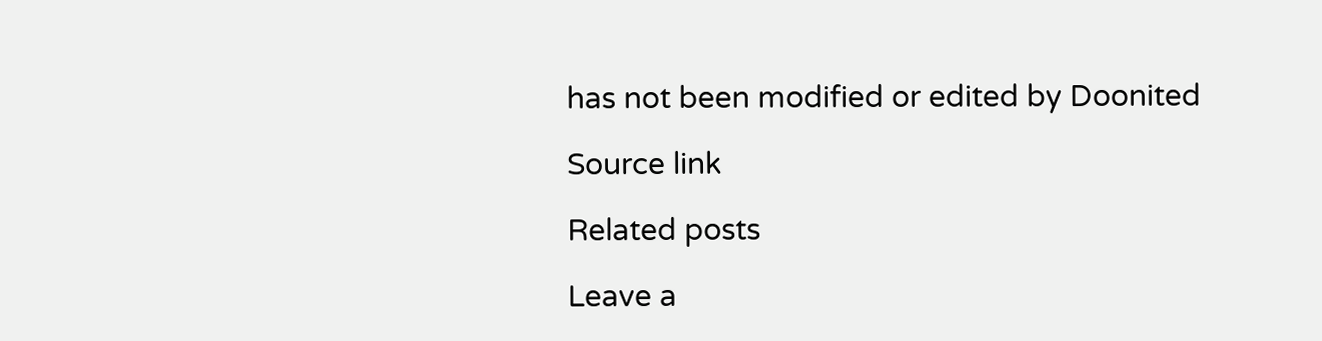has not been modified or edited by Doonited

Source link

Related posts

Leave a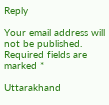Reply

Your email address will not be published. Required fields are marked *

Uttarakhand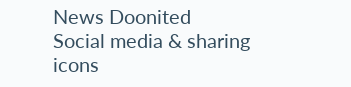News Doonited
Social media & sharing icons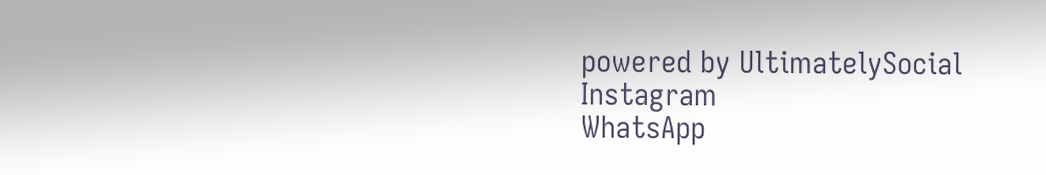powered by UltimatelySocial
Instagram
WhatsApp